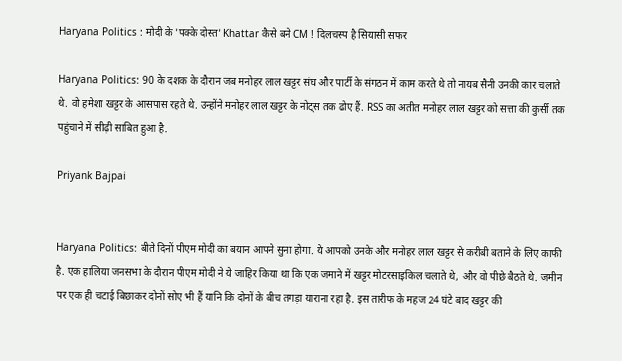Haryana Politics : मोदी के 'पक्के दोस्त' Khattar कैसे बने CM ! दिलचस्प है सियासी सफर

Haryana Politics: 90 के दशक के दौरान जब मनोहर लाल खट्टर संघ और पार्टी के संगठन में काम करते थे तो नायब सैनी उनकी कार चलाते थे. वो हमेशा खट्टर के आसपास रहते थे. उन्होंने मनोहर लाल खट्टर के नोट्स तक ढोए हैं. RSS का अतीत मनोहर लाल खट्टर को सत्ता की कुर्सी तक पहुंचाने में सीढ़ी साबित हुआ है.

Priyank Bajpai


Haryana Politics: बीते दिनों पीएम मोदी का बयान आपने सुना होगा. ये आपको उनके और मनोहर लाल खट्टर से करीबी बताने के लिए काफी है. एक हालिया जनसभा के दौरान पीएम मोदी ने ये जाहिर किया था कि एक जमाने में खट्टर मोटरसाइकिल चलाते थे, और वो पीछे बैठते थे. जमीन पर एक ही चटाई बिछाकर दोनों सोए भी हैं यानि कि दोनों के बीच तगड़ा याराना रहा है. इस तारीफ के महज 24 घंटे बाद खट्टर की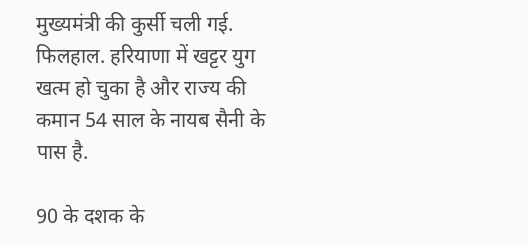मुख्यमंत्री की कुर्सी चली गई. फिलहाल. हरियाणा में खट्टर युग खत्म हो चुका है और राज्य की कमान 54 साल के नायब सैनी के पास है.

90 के दशक के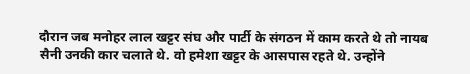दौरान जब मनोहर लाल खट्टर संघ और पार्टी के संगठन में काम करते थे तो नायब सैनी उनकी कार चलाते थे. वो हमेशा खट्टर के आसपास रहते थे. उन्होंने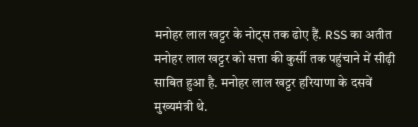मनोहर लाल खट्टर के नोट्स तक ढोए हैं. RSS का अतीत मनोहर लाल खट्टर को सत्ता की कुर्सी तक पहुंचाने में सीढ़ी साबित हुआ है. मनोहर लाल खट्टर हरियाणा के दसवें मुख्यमंत्री थे.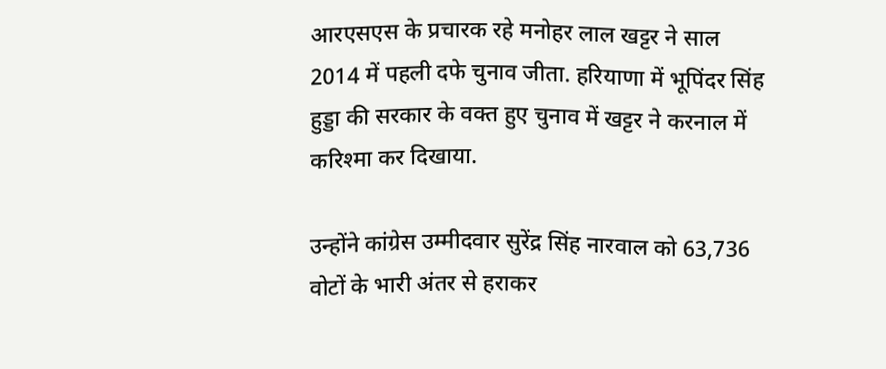आरएसएस के प्रचारक रहे मनोहर लाल खट्टर ने साल 2014 में पहली दफे चुनाव जीता. हरियाणा में भूपिंदर सिंह हुड्डा की सरकार के वक्त हुए चुनाव में खट्टर ने करनाल में करिश्मा कर दिखाया.

उन्होंने कांग्रेस उम्मीदवार सुरेंद्र सिंह नारवाल को 63,736 वोटों के भारी अंतर से हराकर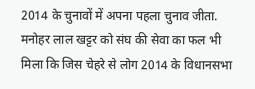2014 के चुनावों में अपना पहला चुनाव जीता. मनोहर लाल खट्टर को संघ की सेवा का फल भी मिला कि जिस चेहरे से लोग 2014 के विधानसभा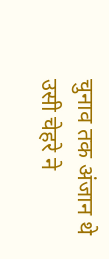चुनाव तक अंजान थे उसी चेहरे ने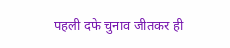पहली दफे चुनाव जीतकर ही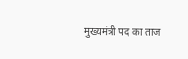मुख्यमंत्री पद का ताज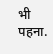भी पहना.